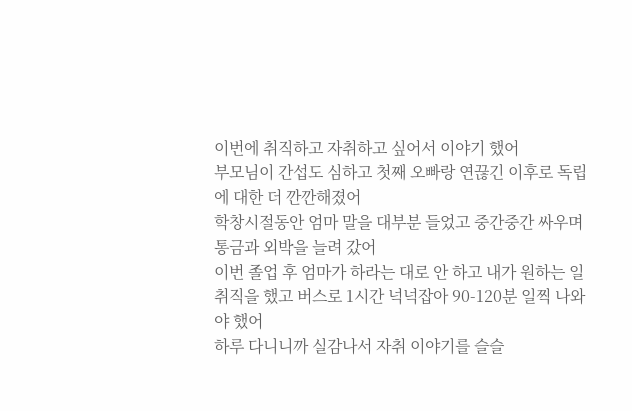이번에 취직하고 자취하고 싶어서 이야기 했어
부모님이 간섭도 심하고 첫째 오빠랑 연끊긴 이후로 독립에 대한 더 깐깐해졌어
학창시절동안 엄마 말을 대부분 들었고 중간중간 싸우며 통금과 외박을 늘려 갔어
이번 졸업 후 엄마가 하라는 대로 안 하고 내가 원하는 일 취직을 했고 버스로 1시간 넉넉잡아 90-120분 일찍 나와야 했어
하루 다니니까 실감나서 자취 이야기를 슬슬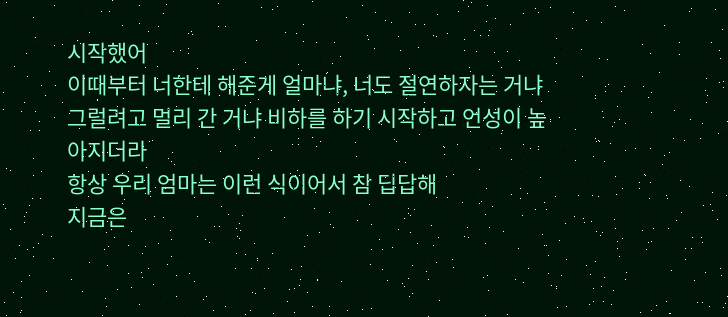시작했어
이때부터 너한테 해준게 얼마냐, 너도 절연하자는 거냐 그럴려고 멀리 간 거냐 비하를 하기 시작하고 언성이 높아지더라
항상 우리 엄마는 이런 식이어서 참 딥답해
지금은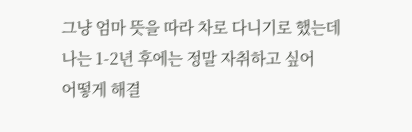그냥 엄마 뜻을 따라 차로 다니기로 했는데
나는 1-2년 후에는 정말 자취하고 싶어
어떻게 해결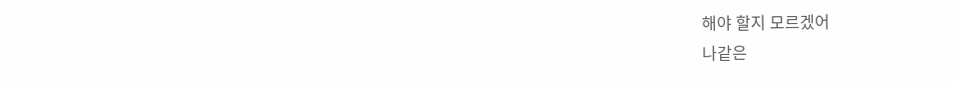해야 할지 모르겠어
나같은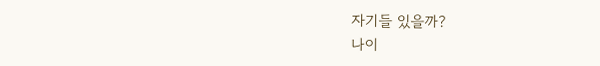자기들 있을까?
나이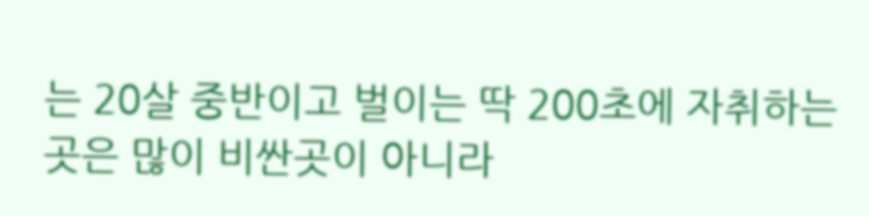는 20살 중반이고 벌이는 딱 200초에 자취하는 곳은 많이 비싼곳이 아니라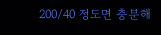200/40 정도면 충분해